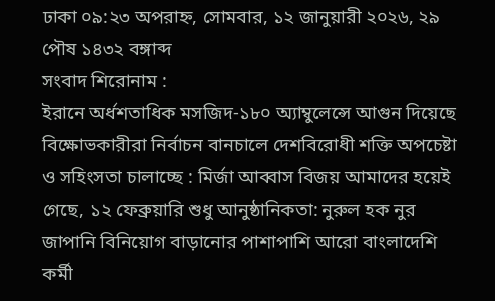ঢাকা ০৯:২৩ অপরাহ্ন, সোমবার, ১২ জানুয়ারী ২০২৬, ২৯ পৌষ ১৪৩২ বঙ্গাব্দ
সংবাদ শিরোনাম :
ইরানে অর্ধশতাধিক মসজিদ-১৮০ অ্যাম্বুলেন্সে আগুন দিয়েছে বিক্ষোভকারীরা নির্বাচন বানচালে দেশবিরোধী শক্তি অপচেষ্টা ও সহিংসতা চালাচ্ছে : মির্জা আব্বাস বিজয় আমাদের হয়েই গেছে, ১২ ফেব্রুয়ারি শুধু আনুষ্ঠানিকতা: নুরুল হক নুর জাপানি বিনিয়োগ বাড়ানোর পাশাপাশি আরো বাংলাদেশি কর্মী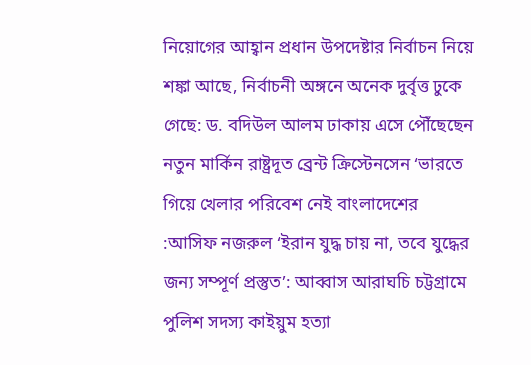নিয়োগের আহ্বান প্রধান উপদেষ্টার নির্বাচন নিয়ে শঙ্কা আছে, নির্বাচনী অঙ্গনে অনেক দুর্বৃত্ত ঢুকে গেছে: ড. বদিউল আলম ঢাকায় এসে পৌঁছেছেন নতুন মার্কিন রাষ্ট্রদূত ব্রেন্ট ক্রিস্টেনসেন ‘ভারতে গিয়ে খেলার পরিবেশ নেই বাংলাদেশের :আসিফ নজরুল ‘ইরান যুদ্ধ চায় না, তবে যুদ্ধের জন্য সম্পূর্ণ প্রস্তুত’: আব্বাস আরাঘচি চট্টগ্রামে পুলিশ সদস্য কাইয়ুম হত্যা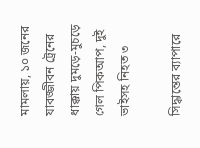মামলায়, ১০ জনের যাবজ্জীবন ট্রেনের ধাক্কায় দুমড়ে-মুচড়ে গেল পিকআপ, দুই ভাইসহ নিহত ৩

সিদ্ধান্তের ব্যাপারে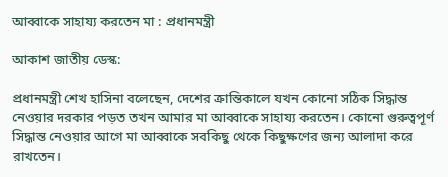আব্বাকে সাহায্য করতেন মা : প্রধানমন্ত্রী

আকাশ জাতীয় ডেস্ক:

প্রধানমন্ত্রী শেখ হাসিনা বলেছেন, দেশের ক্রান্তিকালে যখন কোনো সঠিক সিদ্ধান্ত নেওয়ার দরকার পড়ত তখন আমার মা আব্বাকে সাহায্য করতেন। কোনো গুরুত্বপূর্ণ সিদ্ধান্ত নেওয়ার আগে মা আব্বাকে সবকিছু থেকে কিছুক্ষণের জন্য আলাদা করে রাখতেন।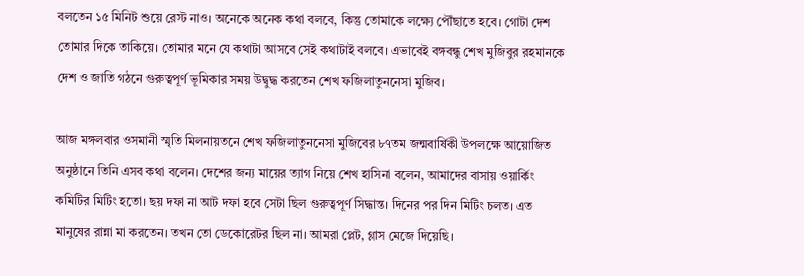বলতেন ১৫ মিনিট শুয়ে রেস্ট নাও। অনেকে অনেক কথা বলবে, কিন্তু তোমাকে লক্ষ্যে পৌঁছাতে হবে। গোটা দেশ তোমার দিকে তাকিয়ে। তোমার মনে যে কথাটা আসবে সেই কথাটাই বলবে। এভাবেই বঙ্গবন্ধু শেখ মুজিবুর রহমানকে দেশ ও জাতি গঠনে গুরুত্বপূর্ণ ভূমিকার সময় উদ্বুদ্ধ করতেন শেখ ফজিলাতুননেসা মুজিব।

আজ মঙ্গলবার ওসমানী স্মৃতি মিলনায়তনে শেখ ফজিলাতুননেসা মুজিবের ৮৭তম জন্মবার্ষিকী উপলক্ষে আয়োজিত অনুষ্ঠানে তিনি এসব কথা বলেন। দেশের জন্য মায়ের ত্যাগ নিয়ে শেখ হাসিনা বলেন, আমাদের বাসায় ওয়ার্কিং কমিটির মিটিং হতো। ছয় দফা না আট দফা হবে সেটা ছিল গুরুত্বপূর্ণ সিদ্ধান্ত। দিনের পর দিন মিটিং চলত। এত মানুষের রান্না মা করতেন। তখন তো ডেকোরেটর ছিল না। আমরা প্লেট, গ্লাস মেজে দিয়েছি।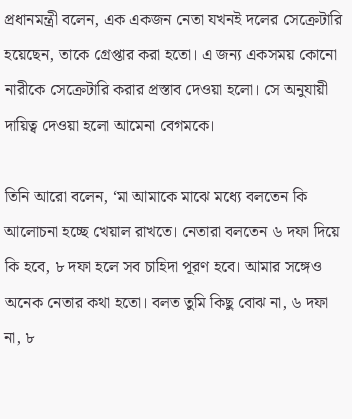প্রধানমন্ত্রী বলেন, এক একজন নেতা যখনই দলের সেক্রেটারি হয়েছেন, তাকে গ্রেপ্তার করা হতো। এ জন্য একসময় কোনো নারীকে সেক্রেটারি করার প্রস্তাব দেওয়া হলো। সে অনুযায়ী দায়িত্ব দেওয়া হলো আমেনা বেগমকে।

তিনি আরো বলেন, ‘মা আমাকে মাঝে মধ্যে বলতেন কি আলোচনা হচ্ছে খেয়াল রাখতে। নেতারা বলতেন ৬ দফা দিয়ে কি হবে, ৮ দফা হলে সব চাহিদা পূরণ হবে। আমার সঙ্গেও অনেক নেতার কথা হতো। বলত তুমি কিছু বোঝ না, ৬ দফা না, ৮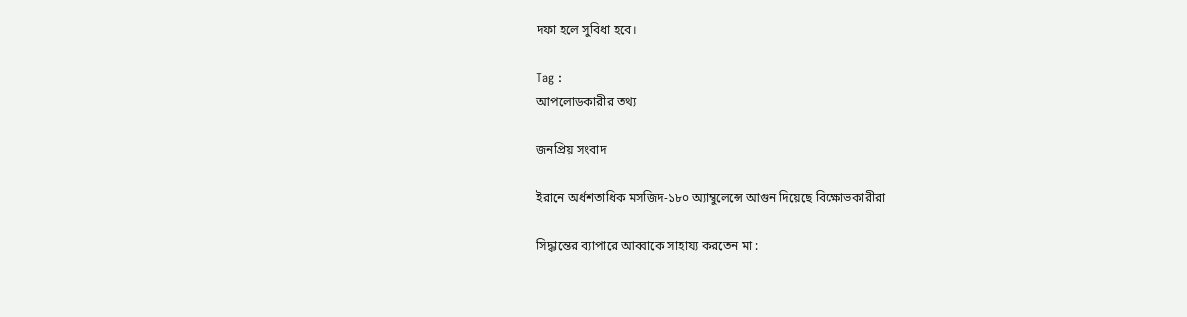দফা হলে সুবিধা হবে।

Tag :
আপলোডকারীর তথ্য

জনপ্রিয় সংবাদ

ইরানে অর্ধশতাধিক মসজিদ-১৮০ অ্যাম্বুলেন্সে আগুন দিয়েছে বিক্ষোভকারীরা

সিদ্ধান্তের ব্যাপারে আব্বাকে সাহায্য করতেন মা :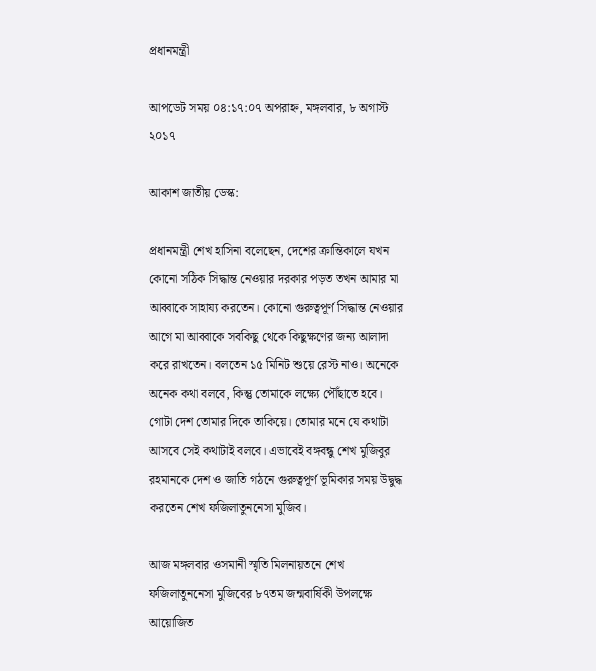প্রধানমন্ত্রী

আপডেট সময় ০৪:১৭:০৭ অপরাহ্ন, মঙ্গলবার, ৮ অগাস্ট ২০১৭

আকাশ জাতীয় ডেস্ক:

প্রধানমন্ত্রী শেখ হাসিনা বলেছেন, দেশের ক্রান্তিকালে যখন কোনো সঠিক সিদ্ধান্ত নেওয়ার দরকার পড়ত তখন আমার মা আব্বাকে সাহায্য করতেন। কোনো গুরুত্বপূর্ণ সিদ্ধান্ত নেওয়ার আগে মা আব্বাকে সবকিছু থেকে কিছুক্ষণের জন্য আলাদা করে রাখতেন। বলতেন ১৫ মিনিট শুয়ে রেস্ট নাও। অনেকে অনেক কথা বলবে, কিন্তু তোমাকে লক্ষ্যে পৌঁছাতে হবে। গোটা দেশ তোমার দিকে তাকিয়ে। তোমার মনে যে কথাটা আসবে সেই কথাটাই বলবে। এভাবেই বঙ্গবন্ধু শেখ মুজিবুর রহমানকে দেশ ও জাতি গঠনে গুরুত্বপূর্ণ ভূমিকার সময় উদ্বুদ্ধ করতেন শেখ ফজিলাতুননেসা মুজিব।

আজ মঙ্গলবার ওসমানী স্মৃতি মিলনায়তনে শেখ ফজিলাতুননেসা মুজিবের ৮৭তম জন্মবার্ষিকী উপলক্ষে আয়োজিত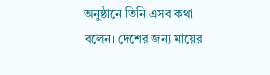অনুষ্ঠানে তিনি এসব কথা বলেন। দেশের জন্য মায়ের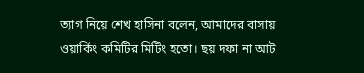ত্যাগ নিয়ে শেখ হাসিনা বলেন, আমাদের বাসায় ওয়ার্কিং কমিটির মিটিং হতো। ছয় দফা না আট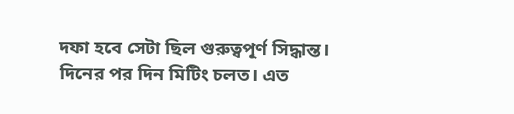দফা হবে সেটা ছিল গুরুত্বপূর্ণ সিদ্ধান্ত। দিনের পর দিন মিটিং চলত। এত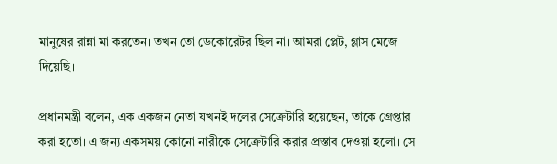মানুষের রান্না মা করতেন। তখন তো ডেকোরেটর ছিল না। আমরা প্লেট, গ্লাস মেজে দিয়েছি।

প্রধানমন্ত্রী বলেন, এক একজন নেতা যখনই দলের সেক্রেটারি হয়েছেন, তাকে গ্রেপ্তার করা হতো। এ জন্য একসময় কোনো নারীকে সেক্রেটারি করার প্রস্তাব দেওয়া হলো। সে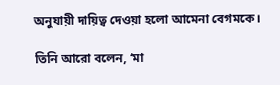অনুযায়ী দায়িত্ব দেওয়া হলো আমেনা বেগমকে।

তিনি আরো বলেন, ‘মা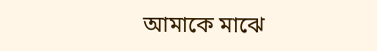আমাকে মাঝে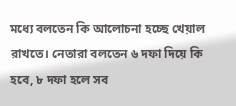মধ্যে বলতেন কি আলোচনা হচ্ছে খেয়াল রাখতে। নেতারা বলতেন ৬ দফা দিয়ে কি হবে, ৮ দফা হলে সব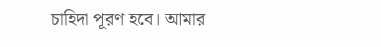চাহিদা পূরণ হবে। আমার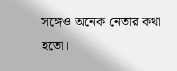সঙ্গেও অনেক নেতার কথা হতো।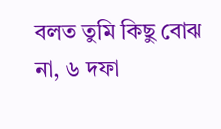বলত তুমি কিছু বোঝ না, ৬ দফা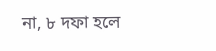না, ৮ দফা হলে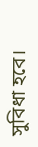সুবিধা হবে।